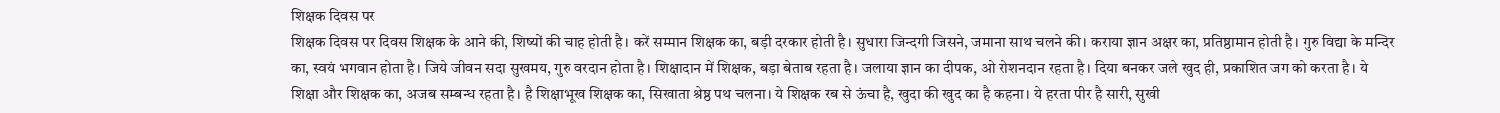शिक्षक दिवस पर
शिक्षक दिवस पर दिवस शिक्षक के आने की, शिष्यों की चाह होती है। करें सम्मान शिक्षक का, बड़ी दरकार होती है। सुधारा जिन्दगी जिसने, जमाना साथ चलने की। कराया ज्ञान अक्षर का, प्रतिष्ठामान होती है। गुरु विद्या के मन्दिर का, स्वयं भगवान होता है। जिये जीवन सदा सुखमय, गुरु वरदान होता है। शिक्षादान में शिक्षक, बड़ा बेताब रहता है। जलाया ज्ञान का दीपक, ओ रोशनदान रहता है। दिया बनकर जले खुद ही, प्रकाशित जग को करता है। ये शिक्षा और शिक्षक का, अजब सम्बन्ध रहता है। है शिक्षाभूख शिक्षक का, सिखाता श्रेष्ठ पथ चलना। ये शिक्षक रब से ऊंचा है, खुदा की खुद का है कहना। ये हरता पीर है सारी, सुखी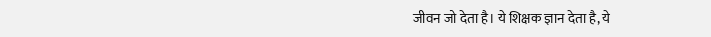जीवन जो देता है। ये शिक्षक ज्ञान देता है, ये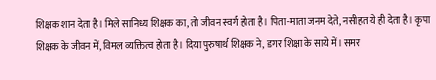शिक्षक शान देता है। मिले सानिध्य शिक्षक का, तो जीवन स्वर्ग होता है। पिता-माता जनम देते, नसीहत ये ही देता है। कृपा शिक्षक के जीवन में, विमल व्यक्तित्व होता है। दिया पुरुषार्थ शिक्षक ने, डगर शिक्षा के साये में। समर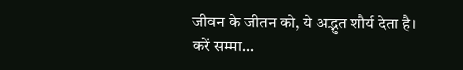जीवन के जीतन को, ये अद्भुत शौर्य देता है। करें सम्मा...